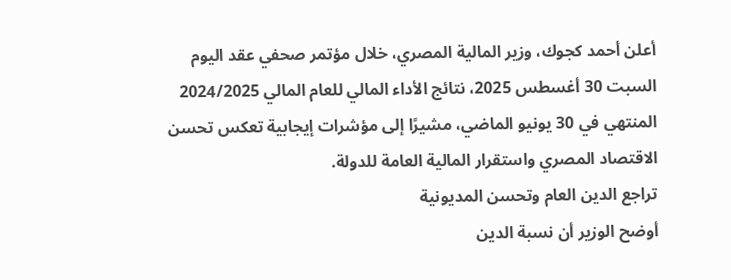أعلن أحمد كجوك، وزير المالية المصري، خلال مؤتمر صحفي عقد اليوم السبت 30 أغسطس 2025، نتائج الأداء المالي للعام المالي 2024/2025 المنتهي في 30 يونيو الماضي، مشيرًا إلى مؤشرات إيجابية تعكس تحسن الاقتصاد المصري واستقرار المالية العامة للدولة.
تراجع الدين العام وتحسن المديونية
أوضح الوزير أن نسبة الدين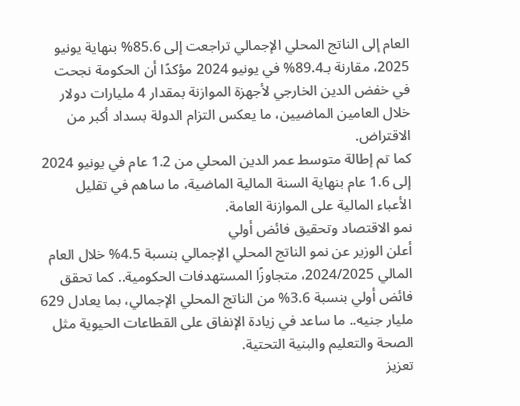العام إلى الناتج المحلي الإجمالي تراجعت إلى 85.6% بنهاية يونيو 2025، مقارنة بـ89.4% في يونيو 2024 مؤكدًا أن الحكومة نجحت في خفض الدين الخارجي لأجهزة الموازنة بمقدار 4 مليارات دولار خلال العامين الماضيين، ما يعكس التزام الدولة بسداد أكبر من الاقتراض.
كما تم إطالة متوسط عمر الدين المحلي من 1.2 عام في يونيو 2024 إلى 1.6 عام بنهاية السنة المالية الماضية، ما ساهم في تقليل الأعباء المالية على الموازنة العامة.
نمو الاقتصاد وتحقيق فائض أولي
أعلن الوزير عن نمو الناتج المحلي الإجمالي بنسبة 4.5% خلال العام المالي 2024/2025، متجاوزًا المستهدفات الحكومية.. كما تحقق فائض أولي بنسبة 3.6% من الناتج المحلي الإجمالي، بما يعادل 629 مليار جنيه.. ما ساعد في زيادة الإنفاق على القطاعات الحيوية مثل الصحة والتعليم والبنية التحتية.
تعزيز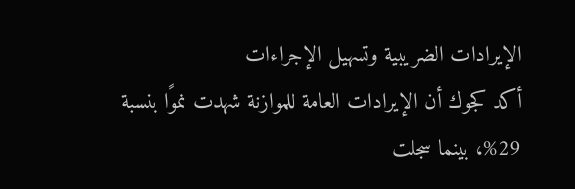الإيرادات الضريبية وتسهيل الإجراءات
أكد كجوك أن الإيرادات العامة للموازنة شهدت نموًا بنسبة 29%، بينما سجلت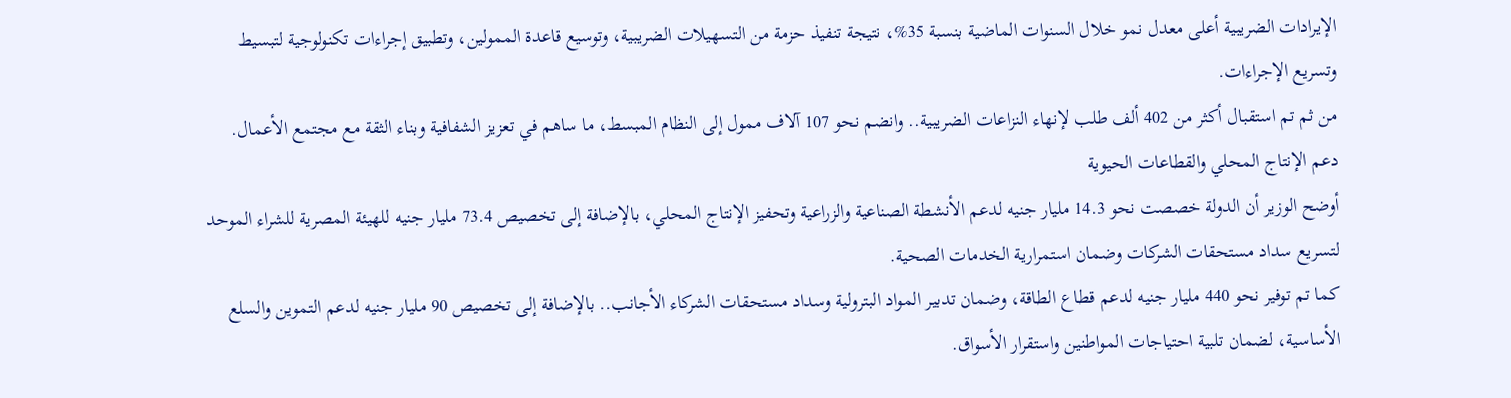الإيرادات الضريبية أعلى معدل نمو خلال السنوات الماضية بنسبة 35%، نتيجة تنفيذ حزمة من التسهيلات الضريبية، وتوسيع قاعدة الممولين، وتطبيق إجراءات تكنولوجية لتبسيط وتسريع الإجراءات.
من ثم تم استقبال أكثر من 402 ألف طلب لإنهاء النزاعات الضريبية.. وانضم نحو 107 آلاف ممول إلى النظام المبسط، ما ساهم في تعزيز الشفافية وبناء الثقة مع مجتمع الأعمال.
دعم الإنتاج المحلي والقطاعات الحيوية
أوضح الوزير أن الدولة خصصت نحو 14.3 مليار جنيه لدعم الأنشطة الصناعية والزراعية وتحفيز الإنتاج المحلي، بالإضافة إلى تخصيص 73.4 مليار جنيه للهيئة المصرية للشراء الموحد لتسريع سداد مستحقات الشركات وضمان استمرارية الخدمات الصحية.
كما تم توفير نحو 440 مليار جنيه لدعم قطاع الطاقة، وضمان تدبير المواد البترولية وسداد مستحقات الشركاء الأجانب.. بالإضافة إلى تخصيص 90 مليار جنيه لدعم التموين والسلع الأساسية، لضمان تلبية احتياجات المواطنين واستقرار الأسواق.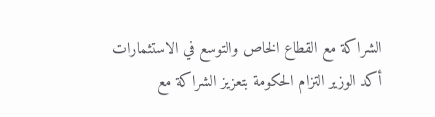الشراكة مع القطاع الخاص والتوسع في الاستثمارات
أكد الوزير التزام الحكومة بتعزيز الشراكة مع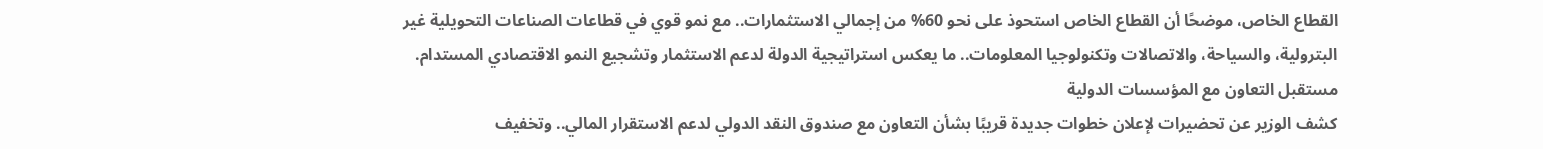القطاع الخاص، موضحًا أن القطاع الخاص استحوذ على نحو 60% من إجمالي الاستثمارات.. مع نمو قوي في قطاعات الصناعات التحويلية غير البترولية، والسياحة، والاتصالات وتكنولوجيا المعلومات.. ما يعكس استراتيجية الدولة لدعم الاستثمار وتشجيع النمو الاقتصادي المستدام.
مستقبل التعاون مع المؤسسات الدولية
كشف الوزير عن تحضيرات لإعلان خطوات جديدة قريبًا بشأن التعاون مع صندوق النقد الدولي لدعم الاستقرار المالي.. وتخفيف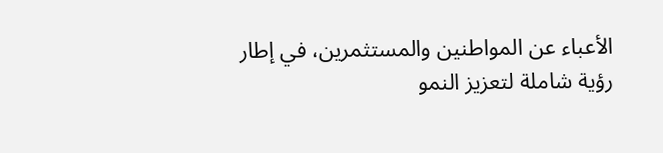الأعباء عن المواطنين والمستثمرين، في إطار رؤية شاملة لتعزيز النمو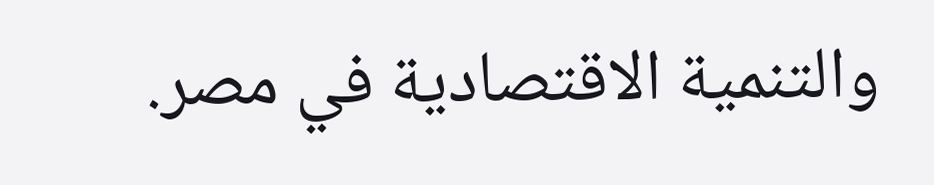والتنمية الاقتصادية في مصر.